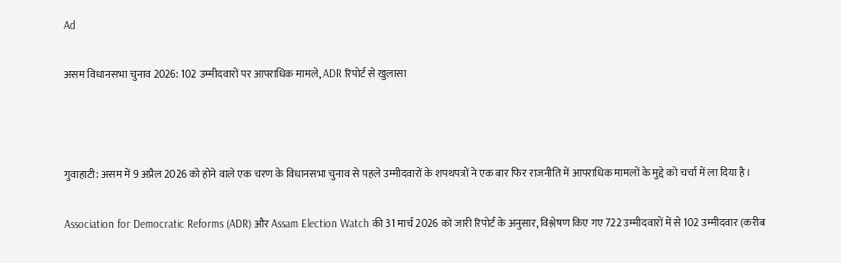Ad

असम विधानसभा चुनाव 2026: 102 उम्मीदवारों पर आपराधिक मामले, ADR रिपोर्ट से खुलासा



गुवाहाटी: असम में 9 अप्रैल 2026 को होने वाले एक चरण के विधानसभा चुनाव से पहले उम्मीदवारों के शपथपत्रों ने एक बार फिर राजनीति में आपराधिक मामलों के मुद्दे को चर्चा में ला दिया है।

Association for Democratic Reforms (ADR) और Assam Election Watch की 31 मार्च 2026 को जारी रिपोर्ट के अनुसार, विश्लेषण किए गए 722 उम्मीदवारों में से 102 उम्मीदवार (करीब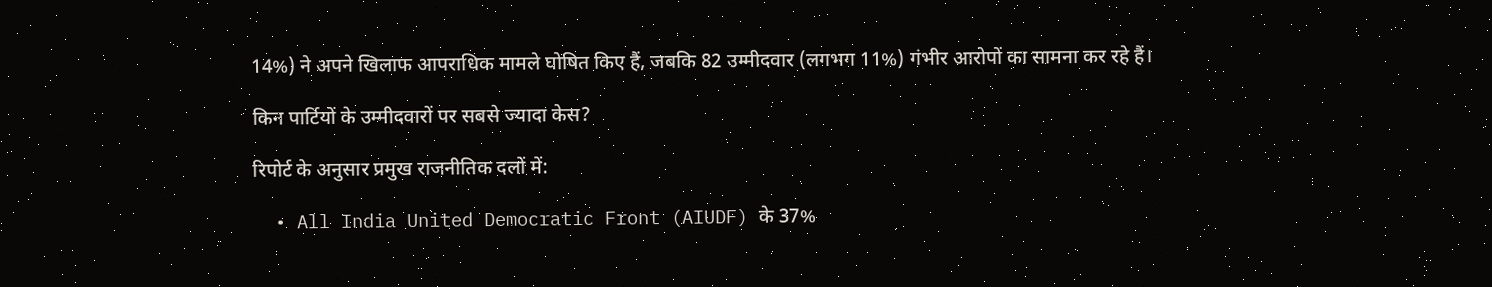14%) ने अपने खिलाफ आपराधिक मामले घोषित किए हैं, जबकि 82 उम्मीदवार (लगभग 11%) गंभीर आरोपों का सामना कर रहे हैं।

किन पार्टियों के उम्मीदवारों पर सबसे ज्यादा केस?

रिपोर्ट के अनुसार प्रमुख राजनीतिक दलों में:

  • All India United Democratic Front (AIUDF) के 37%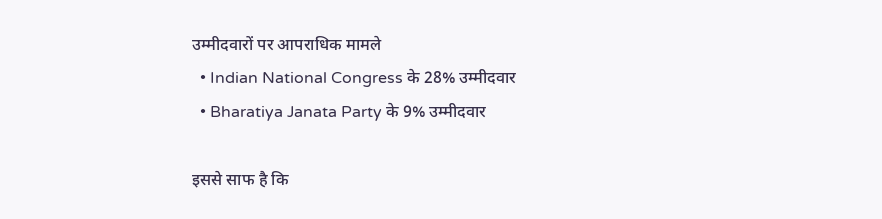उम्मीदवारों पर आपराधिक मामले
  • Indian National Congress के 28% उम्मीदवार
  • Bharatiya Janata Party के 9% उम्मीदवार

इससे साफ है कि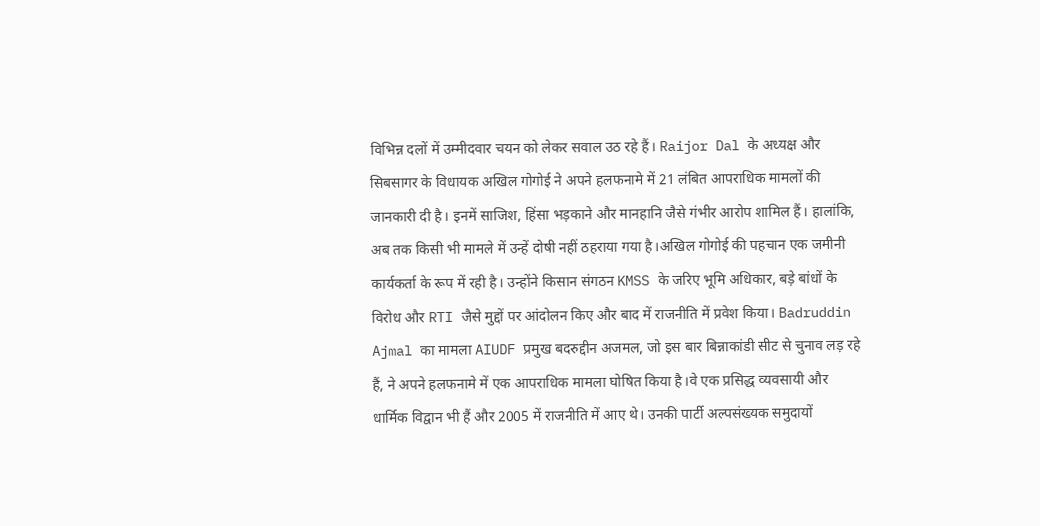विभिन्न दलों में उम्मीदवार चयन को लेकर सवाल उठ रहे हैं। Raijor Dal के अध्यक्ष और सिबसागर के विधायक अखिल गोगोई ने अपने हलफनामे में 21 लंबित आपराधिक मामलों की जानकारी दी है। इनमें साजिश, हिंसा भड़काने और मानहानि जैसे गंभीर आरोप शामिल हैं। हालांकि, अब तक किसी भी मामले में उन्हें दोषी नहीं ठहराया गया है।अखिल गोगोई की पहचान एक जमीनी कार्यकर्ता के रूप में रही है। उन्होंने किसान संगठन KMSS के जरिए भूमि अधिकार, बड़े बांधों के विरोध और RTI जैसे मुद्दों पर आंदोलन किए और बाद में राजनीति में प्रवेश किया। Badruddin Ajmal का मामला AIUDF प्रमुख बदरुद्दीन अजमल, जो इस बार बिन्नाकांडी सीट से चुनाव लड़ रहे हैं, ने अपने हलफनामे में एक आपराधिक मामला घोषित किया है।वे एक प्रसिद्ध व्यवसायी और धार्मिक विद्वान भी हैं और 2005 में राजनीति में आए थे। उनकी पार्टी अल्पसंख्यक समुदायों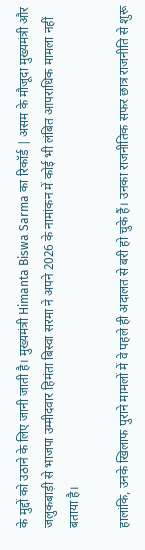के मुद्दों को उठाने के लिए जानी जाती है। मुख्यमंत्री Himanta Biswa Sarma का रिकॉर्ड | असम के मौजूदा मुख्यमंत्री और जलुकबाड़ी से भाजपा उम्मीदवार हिमंता बिस्वा सरमा ने अपने 2026 के नामांकन में कोई भी लंबित आपराधिक मामला नहीं बताया है।

हालांकि, उनके खिलाफ पुराने मामलों में वे पहले ही अदालत से बरी हो चुके हैं। उनका राजनीतिक सफर छात्र राजनीति से शुरू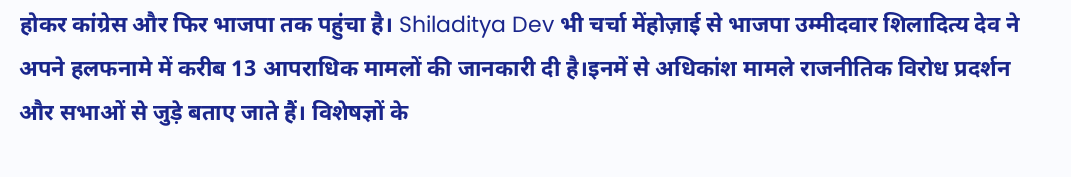होकर कांग्रेस और फिर भाजपा तक पहुंचा है। Shiladitya Dev भी चर्चा मेंहोज़ाई से भाजपा उम्मीदवार शिलादित्य देव ने अपने हलफनामे में करीब 13 आपराधिक मामलों की जानकारी दी है।इनमें से अधिकांश मामले राजनीतिक विरोध प्रदर्शन और सभाओं से जुड़े बताए जाते हैं। विशेषज्ञों के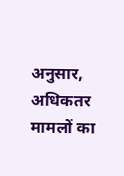अनुसार, अधिकतर मामलों का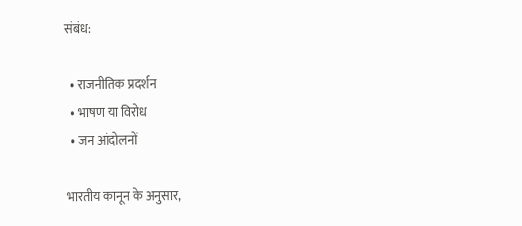संबंध:

  • राजनीतिक प्रदर्शन
  • भाषण या विरोध
  • जन आंदोलनों

भारतीय कानून के अनुसार,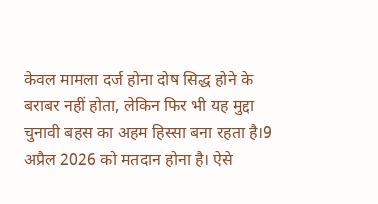केवल मामला दर्ज होना दोष सिद्ध होने के बराबर नहीं होता, लेकिन फिर भी यह मुद्दा चुनावी बहस का अहम हिस्सा बना रहता है।9 अप्रैल 2026 को मतदान होना है। ऐसे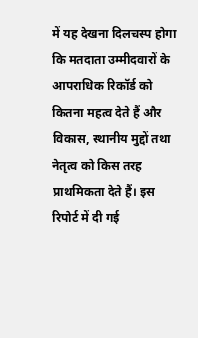में यह देखना दिलचस्प होगा कि मतदाता उम्मीदवारों के आपराधिक रिकॉर्ड को कितना महत्व देते हैं और विकास, स्थानीय मुद्दों तथा नेतृत्व को किस तरह प्राथमिकता देते हैं। इस रिपोर्ट में दी गई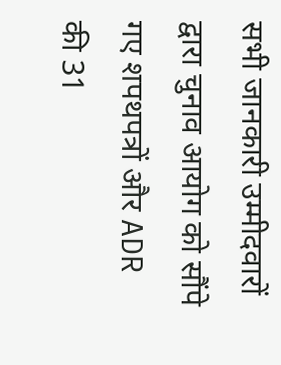सभी जानकारी उम्मीदवारों द्वारा चुनाव आयोग को सौंपे गए शपथपत्रों और ADR की 31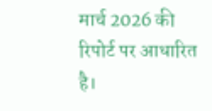मार्च 2026 की रिपोर्ट पर आधारित है।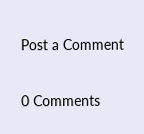Post a Comment

0 Comments